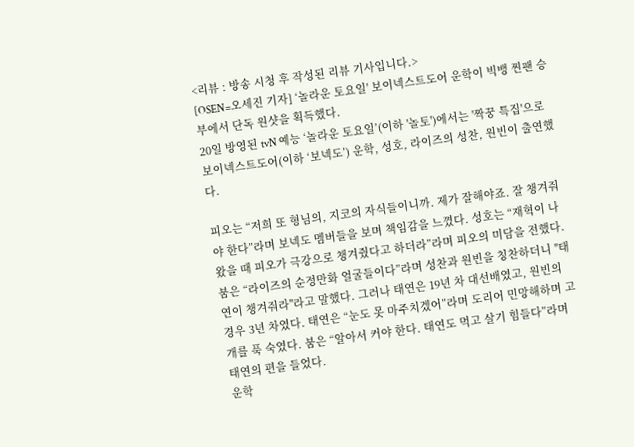<리뷰 : 방송 시청 후 작성된 리뷰 기사입니다.>
[OSEN=오세진 기자] ‘놀라운 토요일' 보이넥스트도어 운학이 빅뱅 찐팬 승부에서 단독 원샷을 획득했다.
20일 방영된 tvN 예능 ‘놀라운 토요일’(이하 '놀토')에서는 '짝꿍 특집'으로 보이넥스트도어(이하 ‘보넥도’) 운학, 성호, 라이즈의 성찬, 원빈이 출연했다.

피오는 “저희 또 형님의, 지코의 자식들이니까. 제가 잘해야죠. 잘 챙겨줘야 한다”라며 보넥도 멤버들을 보며 책임감을 느꼈다. 성호는 “재혁이 나왔을 때 피오가 극강으로 챙겨줬다고 하더라”라며 피오의 미담을 전했다.
붐은 “라이즈의 순정만화 얼굴들이다”라며 성찬과 원빈을 칭찬하더니 "태연이 챙겨줘라"라고 말했다. 그러나 태연은 19년 차 대선배였고, 원빈의 경우 3년 차였다. 태연은 “눈도 못 마주치겠어”라며 도리어 민망해하며 고개를 푹 숙였다. 붐은 “알아서 커야 한다. 태연도 먹고 살기 힘들다”라며 태연의 편을 들었다.
운학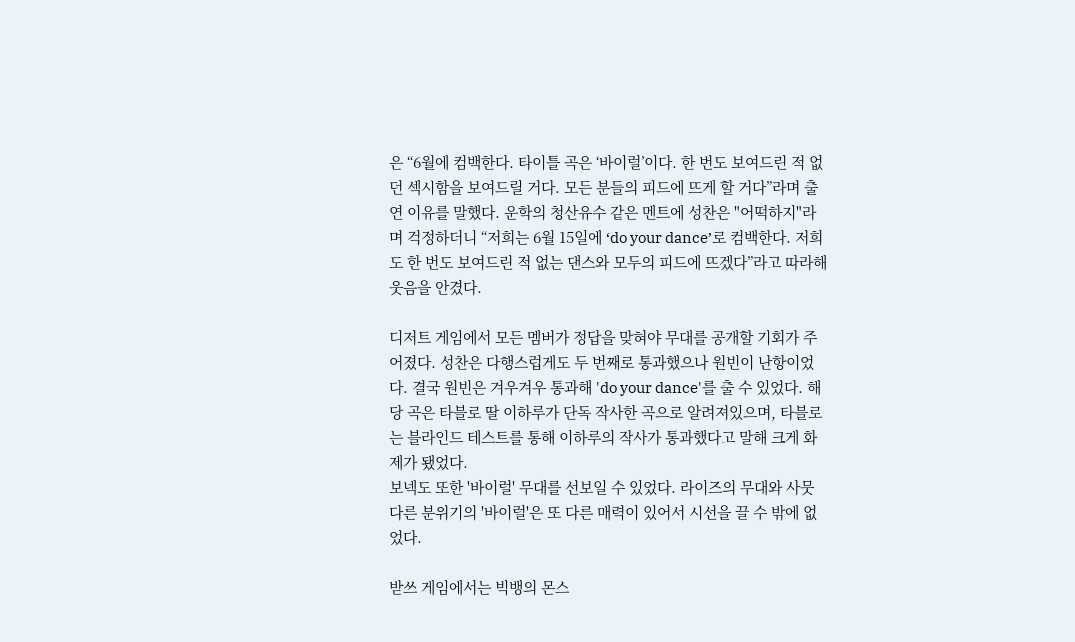은 “6월에 컴백한다. 타이틀 곡은 ‘바이럴’이다. 한 번도 보여드린 적 없던 섹시함을 보여드릴 거다. 모든 분들의 피드에 뜨게 할 거다”라며 출연 이유를 말했다. 운학의 청산유수 같은 멘트에 성찬은 "어떡하지"라며 걱정하더니 “저희는 6월 15일에 ‘do your dance’로 컴백한다. 저희도 한 번도 보여드린 적 없는 댄스와 모두의 피드에 뜨겠다”라고 따라해 웃음을 안겼다.

디저트 게임에서 모든 멤버가 정답을 맞혀야 무대를 공개할 기회가 주어졌다. 성찬은 다행스럽게도 두 번째로 통과했으나 원빈이 난항이었다. 결국 원빈은 겨우겨우 통과해 'do your dance'를 출 수 있었다. 해당 곡은 타블로 딸 이하루가 단독 작사한 곡으로 알려져있으며, 타블로는 블라인드 테스트를 통해 이하루의 작사가 통과했다고 말해 크게 화제가 됐었다.
보넥도 또한 '바이럴' 무대를 선보일 수 있었다. 라이즈의 무대와 사뭇 다른 분위기의 '바이럴'은 또 다른 매력이 있어서 시선을 끌 수 밖에 없었다.

받쓰 게임에서는 빅뱅의 몬스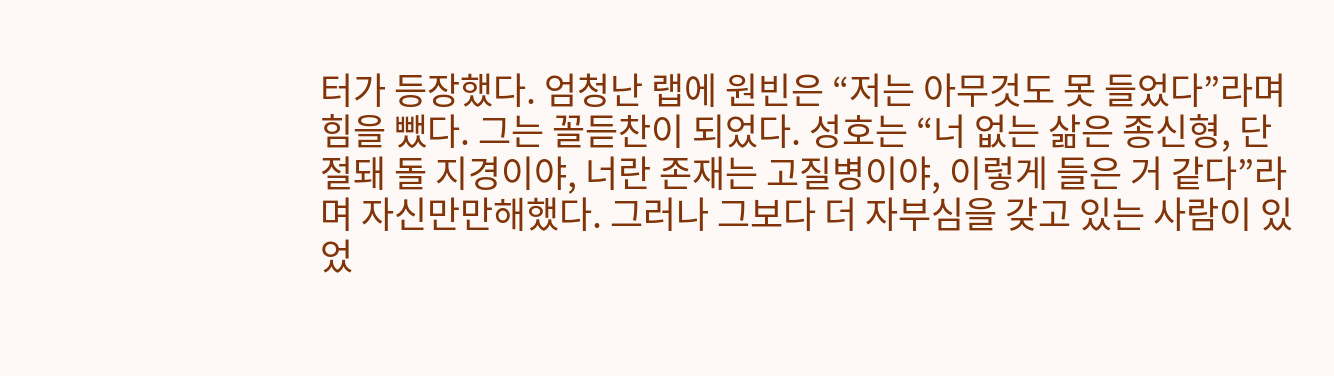터가 등장했다. 엄청난 랩에 원빈은 “저는 아무것도 못 들었다”라며 힘을 뺐다. 그는 꼴듣찬이 되었다. 성호는 “너 없는 삶은 종신형, 단절돼 돌 지경이야, 너란 존재는 고질병이야, 이렇게 들은 거 같다”라며 자신만만해했다. 그러나 그보다 더 자부심을 갖고 있는 사람이 있었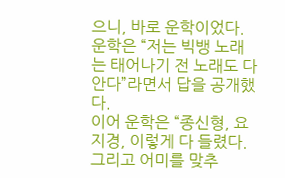으니, 바로 운학이었다. 운학은 “저는 빅뱅 노래는 태어나기 전 노래도 다 안다”라면서 답을 공개했다.
이어 운학은 “종신형, 요지경, 이렇게 다 들렸다. 그리고 어미를 맞추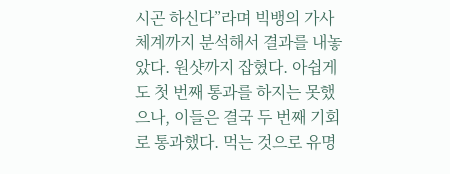시곤 하신다”라며 빅뱅의 가사 체계까지 분석해서 결과를 내놓았다. 원샷까지 잡혔다. 아쉽게도 첫 번째 통과를 하지는 못했으나, 이들은 결국 두 번째 기회로 통과했다. 먹는 것으로 유명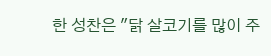한 성찬은 "닭 살코기를 많이 주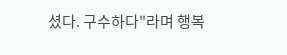셨다. 구수하다"라며 행복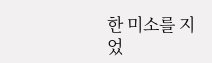한 미소를 지었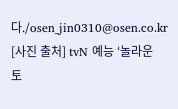다./osen_jin0310@osen.co.kr
[사진 출처] tvN 예능 ‘놀라운 토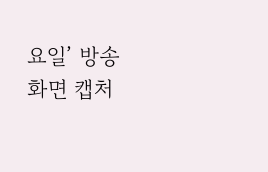요일’ 방송화면 캡처